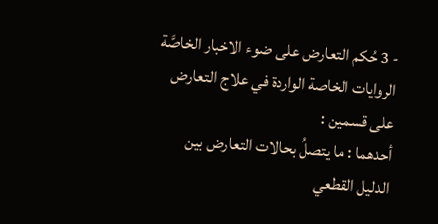- 3 حُكم التعارض على ضوء الاخبار الخاصَّة
الروايات الخاصة الواردة في علاج التعارض على قسمين :
أحدهما : ما يتصلُ بحالات التعارض بين الدليل القطعي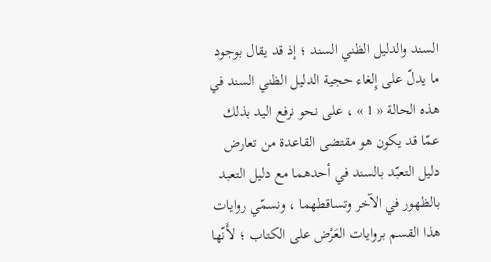السند والدليل الظني السند ؛ إذ قد يقال بوجود ما يدلّ على إِلغاء حجية الدليل الظني السند في هذه الحالة « 1 » ، على نحو نرفع اليد بذلك عمّا قد يكون هو مقتضى القاعدة من تعارض دليل التعبّد بالسند في أحدهما مع دليل التعبد بالظهور في الآخر وتساقطهما ، ونسمّي روايات هذا القسم بروايات العَرْض على الكتاب ؛ لأَنّها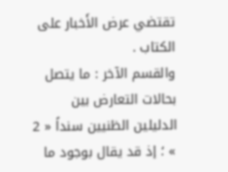تقتضي عرض الأَخبار على الكتاب .
والقسم الآخر : ما يتصل بحالات التعارض بين الدليلين الظنيين سنداً « 2 » ؛ إذ قد يقال بوجود ما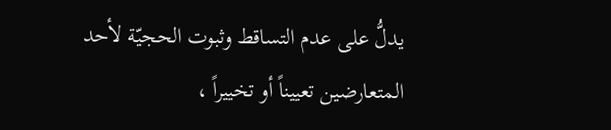يدلُّ على عدم التساقط وثبوت الحجيّة لأحد المتعارضين تعييناً أو تخييراً ،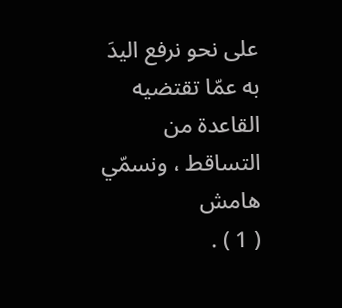على نحو نرفع اليدَ به عمّا تقتضيه القاعدة من التساقط ، ونسمّي
هامش
( 1 ) .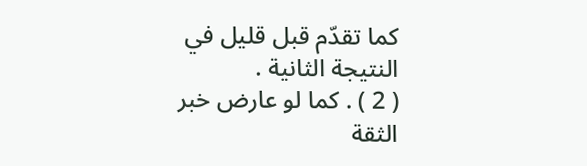كما تقدّم قبل قليل في النتيجة الثانية .
( 2 ) . كما لو عارض خبر الثقة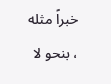خبراً مثله ، بنحو لا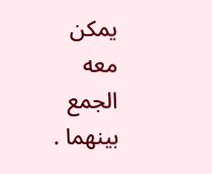يمكن معه الجمع بينهما .